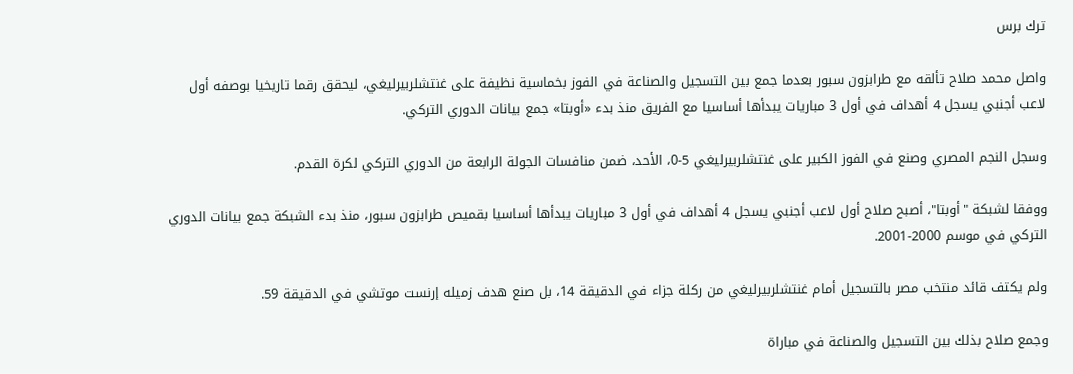ترك برس

واصل محمد صلاح تألقه مع طرابزون سبور بعدما جمع بين التسجيل والصناعة في الفوز بخماسية نظيفة على غنتشلربيرليغي، ليحقق رقما تاريخيا بوصفه أول لاعب أجنبي يسجل 4 أهداف في أول 3 مباريات يبدأها أساسيا مع الفريق منذ بدء «أوبتا» جمع بيانات الدوري التركي.

وسجل النجم المصري وصنع في الفوز الكبير على غنتشلربيرليغي 5-0، الأحد، ضمن منافسات الجولة الرابعة من الدوري التركي لكرة القدم.

ووفقا لشبكة "أوبتا"، أصبح صلاح أول لاعب أجنبي يسجل 4 أهداف في أول 3 مباريات يبدأها أساسيا بقميص طرابزون سبور، منذ بدء الشبكة جمع بيانات الدوري التركي في موسم 2000-2001.

ولم يكتف قائد منتخب مصر بالتسجيل أمام غنتشلربيرليغي من ركلة جزاء في الدقيقة 14، بل صنع هدف زميله إرنست موتشي في الدقيقة 59.

وجمع صلاح بذلك بين التسجيل والصناعة في مباراة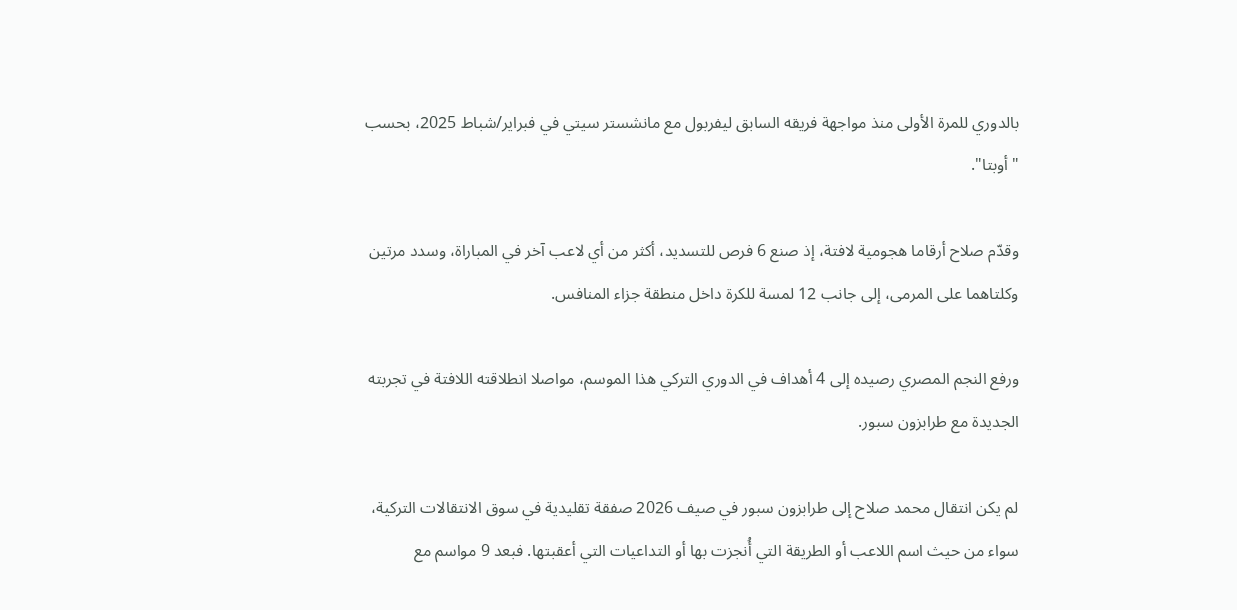بالدوري للمرة الأولى منذ مواجهة فريقه السابق ليفربول مع مانشستر سيتي في فبراير/شباط 2025، بحسب "أوبتا".

وقدّم صلاح أرقاما هجومية لافتة، إذ صنع 6 فرص للتسديد، أكثر من أي لاعب آخر في المباراة، وسدد مرتين وكلتاهما على المرمى، إلى جانب 12 لمسة للكرة داخل منطقة جزاء المنافس.

ورفع النجم المصري رصيده إلى 4 أهداف في الدوري التركي هذا الموسم، مواصلا انطلاقته اللافتة في تجربته الجديدة مع طرابزون سبور.

لم يكن انتقال محمد صلاح إلى طرابزون سبور في صيف 2026 صفقة تقليدية في سوق الانتقالات التركية، سواء من حيث اسم اللاعب أو الطريقة التي أُنجزت بها أو التداعيات التي أعقبتها. فبعد 9 مواسم مع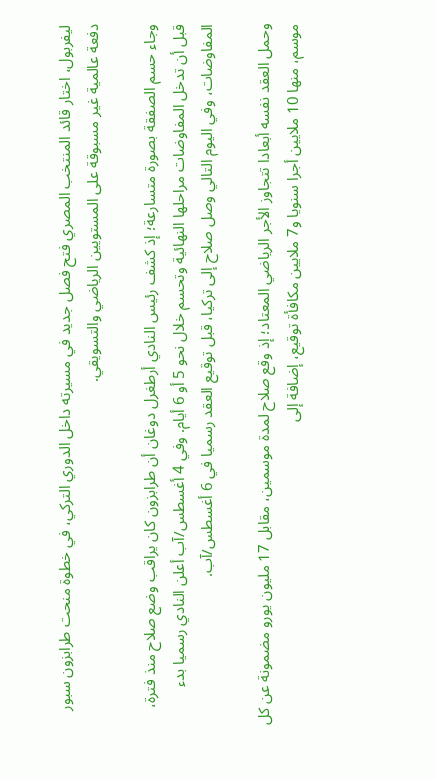ليفربول، اختار قائد المنتخب المصري فتح فصل جديد في مسيرته داخل الدوري التركي، في خطوة منحت طرابزون سبور دفعة عالمية غير مسبوقة على المستويين الرياضي والتسويقي.

وجاء حسم الصفقة بصورة متسارعة؛ إذ كشف رئيس النادي أرطغرل دوغان أن طرابزون كان يراقب وضع صلاح منذ فترة، قبل أن تدخل المفاوضات مراحلها النهائية وتحسم خلال نحو 5 أو 6 أيام. وفي 4 أغسطس/آب أعلن النادي رسميا بدء المفاوضات، وفي اليوم التالي وصل صلاح إلى تركيا، قبل توقيع العقد رسميا في 6 أغسطس/آب.

وحمل العقد نفسه أبعادا تتجاوز الأجر الرياضي المعتاد؛ إذ وقع صلاح لمدة موسمين، مقابل 17 مليون يورو مضمونة عن كل موسم، منها 10 ملايين أجرا سنويا و7 ملايين مكافأة توقيع، إضافة إلى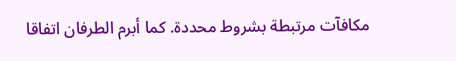مكافآت مرتبطة بشروط محددة. كما أبرم الطرفان اتفاقا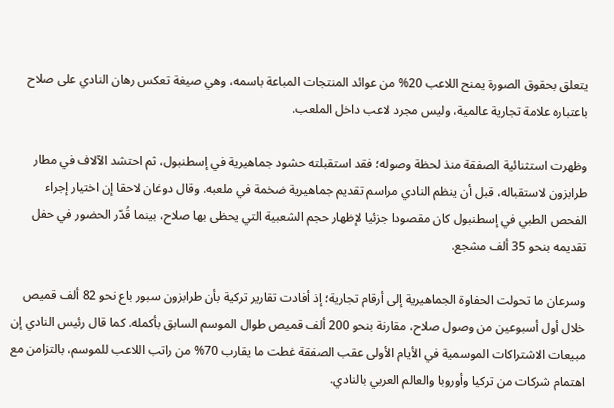يتعلق بحقوق الصورة يمنح اللاعب 20% من عوائد المنتجات المباعة باسمه، وهي صيغة تعكس رهان النادي على صلاح باعتباره علامة تجارية عالمية، وليس مجرد لاعب داخل الملعب.

وظهرت استثنائية الصفقة منذ لحظة وصوله؛ فقد استقبلته حشود جماهيرية في إسطنبول، ثم احتشد الآلاف في مطار طرابزون لاستقباله، قبل أن ينظم النادي مراسم تقديم جماهيرية ضخمة في ملعبه. وقال دوغان لاحقا إن اختيار إجراء الفحص الطبي في إسطنبول كان مقصودا جزئيا لإظهار حجم الشعبية التي يحظى بها صلاح، بينما قُدّر الحضور في حفل تقديمه بنحو 35 ألف مشجع.

وسرعان ما تحولت الحفاوة الجماهيرية إلى أرقام تجارية؛ إذ أفادت تقارير تركية بأن طرابزون سبور باع نحو 82 ألف قميص خلال أول أسبوعين من وصول صلاح، مقارنة بنحو 200 ألف قميص طوال الموسم السابق بأكمله. كما قال رئيس النادي إن مبيعات الاشتراكات الموسمية في الأيام الأولى عقب الصفقة غطت ما يقارب 70% من راتب اللاعب للموسم، بالتزامن مع اهتمام شركات من تركيا وأوروبا والعالم العربي بالنادي.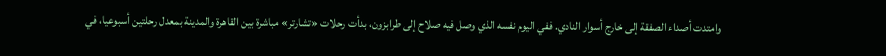وامتدت أصداء الصفقة إلى خارج أسوار النادي. ففي اليوم نفسه الذي وصل فيه صلاح إلى طرابزون، بدأت رحلات «تشارتر» مباشرة بين القاهرة والمدينة بمعدل رحلتين أسبوعيا، في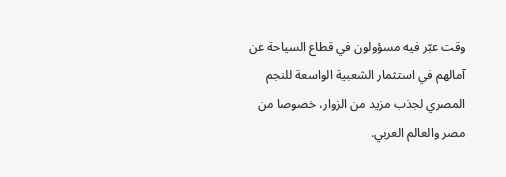وقت عبّر فيه مسؤولون في قطاع السياحة عن آمالهم في استثمار الشعبية الواسعة للنجم المصري لجذب مزيد من الزوار، خصوصا من مصر والعالم العربي.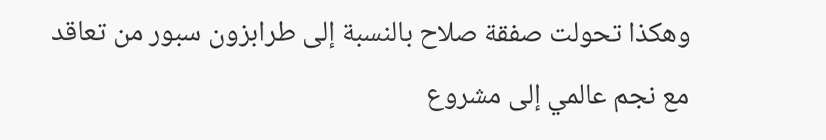وهكذا تحولت صفقة صلاح بالنسبة إلى طرابزون سبور من تعاقد مع نجم عالمي إلى مشروع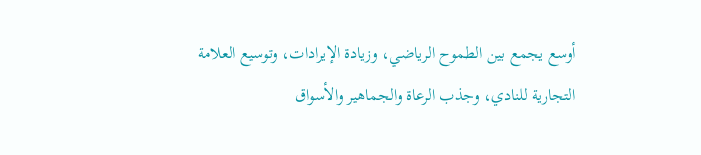أوسع يجمع بين الطموح الرياضي، وزيادة الإيرادات، وتوسيع العلامة التجارية للنادي، وجذب الرعاة والجماهير والأسواق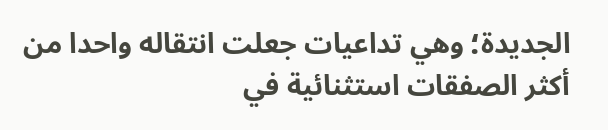الجديدة؛ وهي تداعيات جعلت انتقاله واحدا من أكثر الصفقات استثنائية في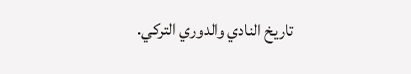تاريخ النادي والدوري التركي.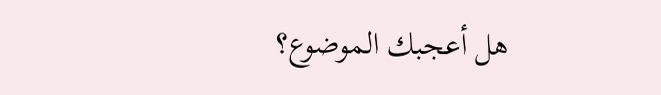هل أعجبك الموضوع؟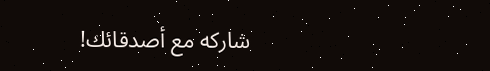شاركه مع أصدقائك!